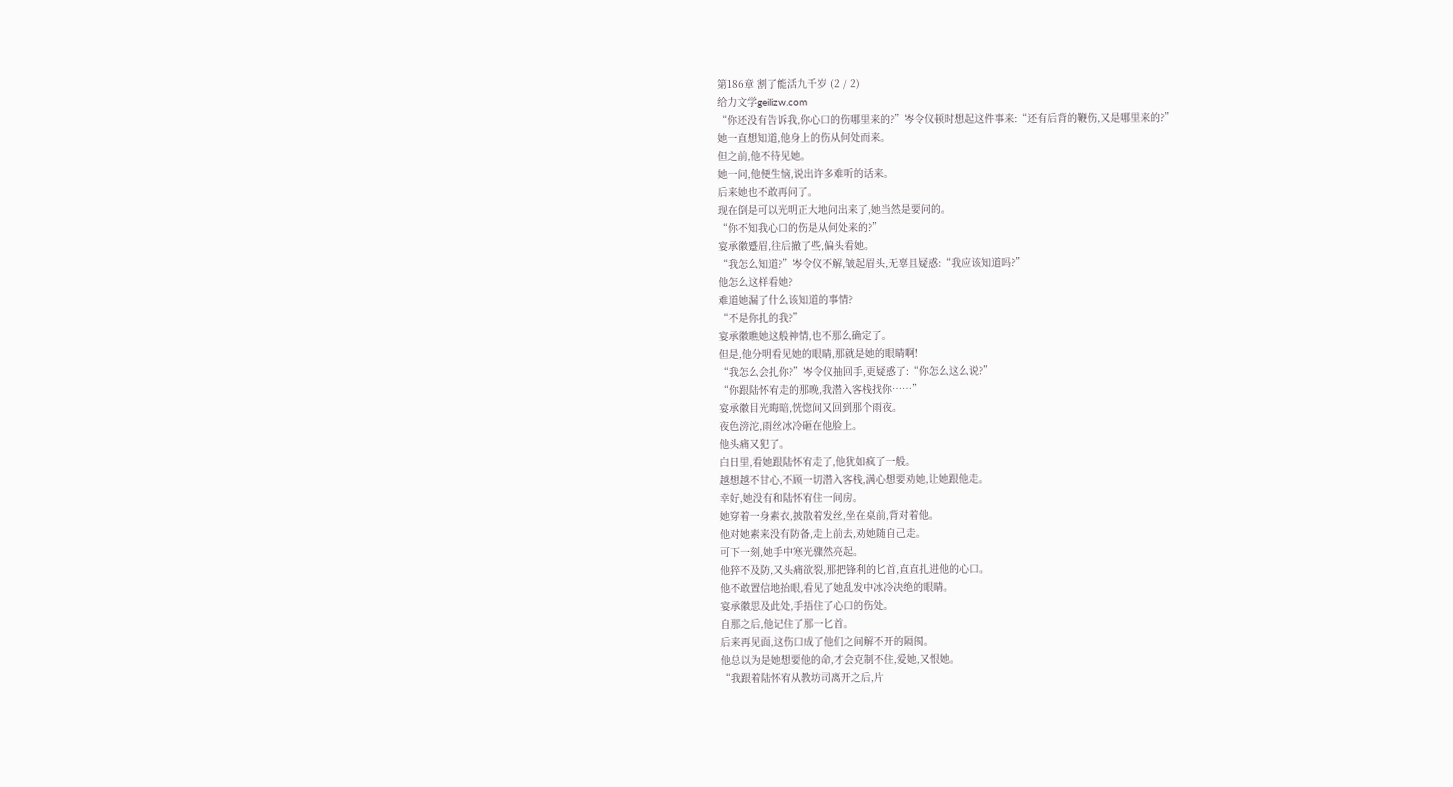第186章 割了能活九千岁 (2 / 2)
给力文学geilizw.com
“你还没有告诉我,你心口的伤哪里来的?”岑令仪顿时想起这件事来:“还有后背的鞭伤,又是哪里来的?”
她一直想知道,他身上的伤从何处而来。
但之前,他不待见她。
她一问,他便生恼,说出许多难听的话来。
后来她也不敢再问了。
现在倒是可以光明正大地问出来了,她当然是要问的。
“你不知我心口的伤是从何处来的?”
宴承徽蹙眉,往后撤了些,偏头看她。
“我怎么知道?”岑令仪不解,皱起眉头,无辜且疑惑:“我应该知道吗?”
他怎么这样看她?
难道她漏了什么该知道的事情?
“不是你扎的我?”
宴承徽瞧她这般神情,也不那么确定了。
但是,他分明看见她的眼睛,那就是她的眼睛啊!
“我怎么会扎你?”岑令仪抽回手,更疑惑了:“你怎么这么说?”
“你跟陆怀宥走的那晚,我潜入客栈找你……”
宴承徽目光晦暗,恍惚间又回到那个雨夜。
夜色滂沱,雨丝冰冷砸在他脸上。
他头痛又犯了。
白日里,看她跟陆怀宥走了,他犹如疯了一般。
越想越不甘心,不顾一切潜入客栈,满心想要劝她,让她跟他走。
幸好,她没有和陆怀宥住一间房。
她穿着一身素衣,披散着发丝,坐在桌前,背对着他。
他对她素来没有防备,走上前去,劝她随自己走。
可下一刻,她手中寒光骤然亮起。
他猝不及防,又头痛欲裂,那把锋利的匕首,直直扎进他的心口。
他不敢置信地抬眼,看见了她乱发中冰冷决绝的眼睛。
宴承徽思及此处,手捂住了心口的伤处。
自那之后,他记住了那一匕首。
后来再见面,这伤口成了他们之间解不开的隔阂。
他总以为是她想要他的命,才会克制不住,爱她,又恨她。
“我跟着陆怀宥从教坊司离开之后,片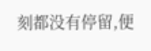刻都没有停留,便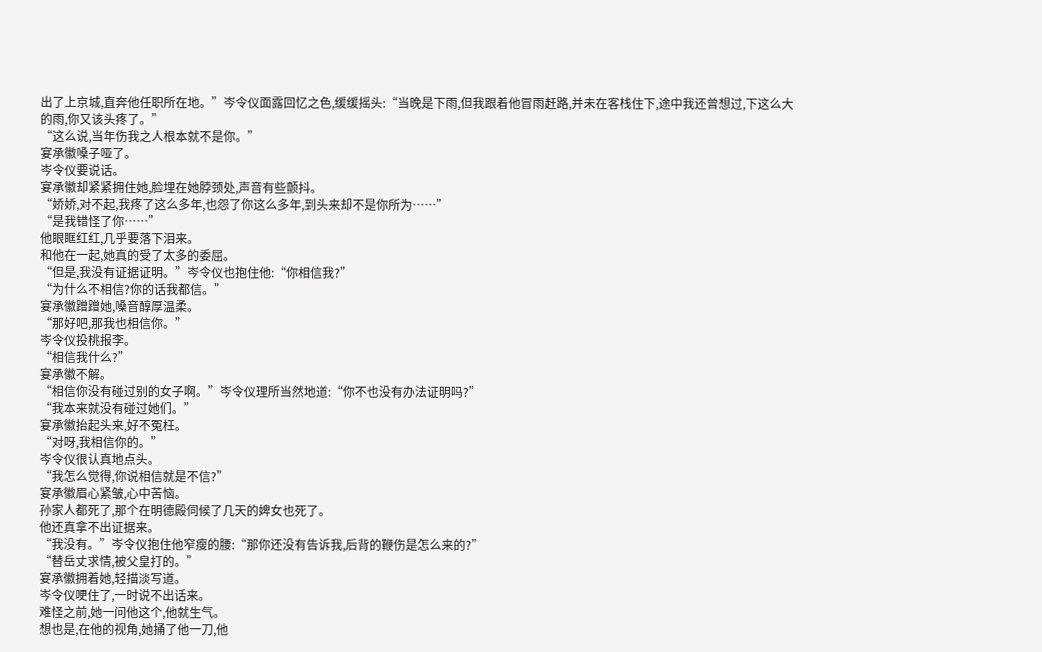出了上京城,直奔他任职所在地。”岑令仪面露回忆之色,缓缓摇头:“当晚是下雨,但我跟着他冒雨赶路,并未在客栈住下,途中我还曾想过,下这么大的雨,你又该头疼了。”
“这么说,当年伤我之人根本就不是你。”
宴承徽嗓子哑了。
岑令仪要说话。
宴承徽却紧紧拥住她,脸埋在她脖颈处,声音有些颤抖。
“娇娇,对不起,我疼了这么多年,也怨了你这么多年,到头来却不是你所为……”
“是我错怪了你……”
他眼眶红红,几乎要落下泪来。
和他在一起,她真的受了太多的委屈。
“但是,我没有证据证明。”岑令仪也抱住他:“你相信我?”
“为什么不相信?你的话我都信。”
宴承徽蹭蹭她,嗓音醇厚温柔。
“那好吧,那我也相信你。”
岑令仪投桃报李。
“相信我什么?”
宴承徽不解。
“相信你没有碰过别的女子啊。”岑令仪理所当然地道:“你不也没有办法证明吗?”
“我本来就没有碰过她们。”
宴承徽抬起头来,好不冤枉。
“对呀,我相信你的。”
岑令仪很认真地点头。
“我怎么觉得,你说相信就是不信?”
宴承徽眉心紧皱,心中苦恼。
孙家人都死了,那个在明德殿伺候了几天的婢女也死了。
他还真拿不出证据来。
“我没有。”岑令仪抱住他窄瘦的腰:“那你还没有告诉我,后背的鞭伤是怎么来的?”
“替岳丈求情,被父皇打的。”
宴承徽拥着她,轻描淡写道。
岑令仪哽住了,一时说不出话来。
难怪之前,她一问他这个,他就生气。
想也是,在他的视角,她捅了他一刀,他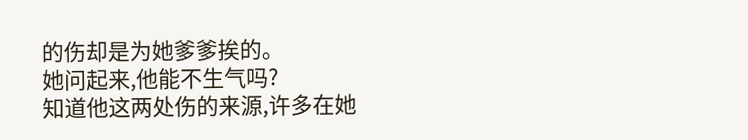的伤却是为她爹爹挨的。
她问起来,他能不生气吗?
知道他这两处伤的来源,许多在她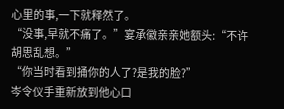心里的事,一下就释然了。
“没事,早就不痛了。”宴承徽亲亲她额头:“不许胡思乱想。”
“你当时看到捅你的人了?是我的脸?”
岑令仪手重新放到他心口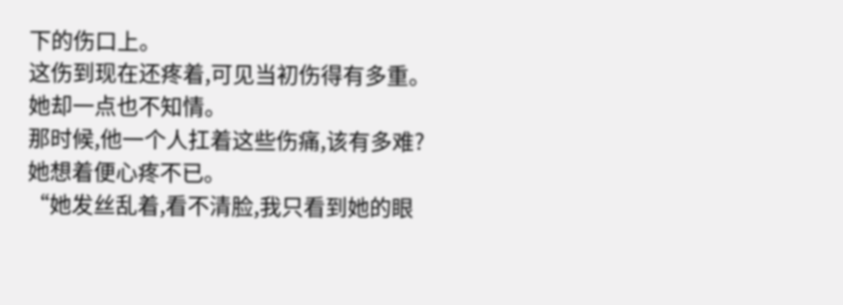下的伤口上。
这伤到现在还疼着,可见当初伤得有多重。
她却一点也不知情。
那时候,他一个人扛着这些伤痛,该有多难?
她想着便心疼不已。
“她发丝乱着,看不清脸,我只看到她的眼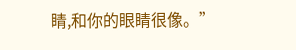睛,和你的眼睛很像。”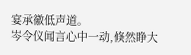宴承徽低声道。
岑令仪闻言心中一动,倏然睁大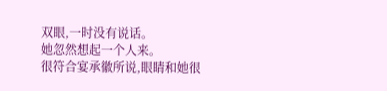双眼,一时没有说话。
她忽然想起一个人来。
很符合宴承徽所说,眼睛和她很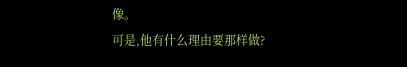像。
可是,他有什么理由要那样做?